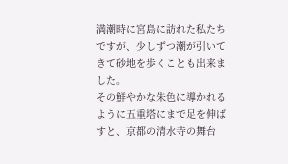満潮時に宮島に訪れた私たちですが、少しずつ潮が引いてきて砂地を歩くことも出来ました。
その鮮やかな朱色に導かれるように五重塔にまで足を伸ばすと、京都の清水寺の舞台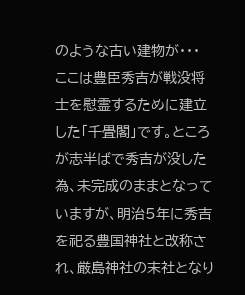のような古い建物が・・・
ここは豊臣秀吉が戦没将士を慰霊するために建立した「千畳閣」です。ところが志半ばで秀吉が没した為、未完成のままとなっていますが、明治5年に秀吉を祀る豊国神社と改称され、厳島神社の末社となり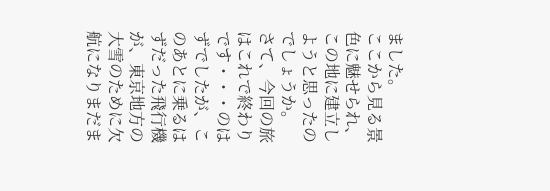ました。
ここから見る景色に魅せられ、この地に建立しようと思ったのでしょうか。
さて、今回の旅はこれで終わりです・・・のはずでしたが、このあとに乗るはずだった飛行機が、東京地方の大雪のために欠航になりまだま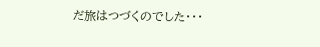だ旅はつづくのでした・・・